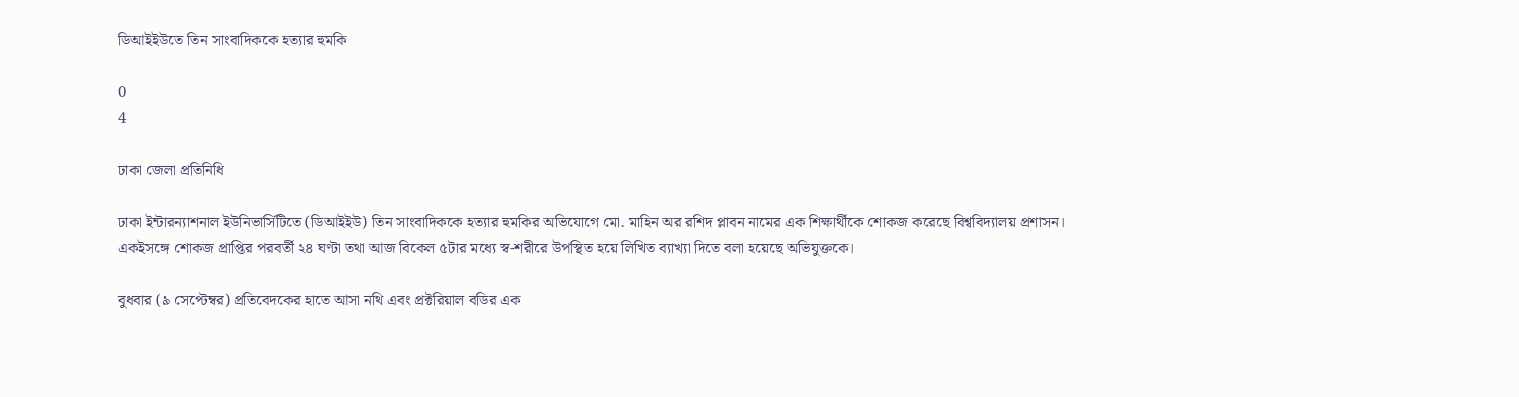ডিআইইউতে তিন সাংবাদিককে হত্যার হুমকি

0
4

ঢাকা জেলা প্রতিনিধি

ঢাকা ইন্টারন্যাশনাল ইউনিভার্সিটিতে (ডিআইইউ) তিন সাংবাদিককে হত্যার হুমকির অভিযোগে মো. মাহিন অর রশিদ প্লাবন নামের এক শিক্ষার্থীকে শোকজ করেছে বিশ্ববিদ্যালয় প্রশাসন। একইসঙ্গে শোকজ প্রাপ্তির পরবর্তী ২৪ ঘণ্টা তথা আজ বিকেল ৫টার মধ্যে স্ব-শরীরে উপস্থিত হয়ে লিখিত ব্যাখ্যা দিতে বলা হয়েছে অভিযুক্তকে।

বুধবার (৯ সেপ্টেম্বর) প্রতিবেদকের হাতে আসা নথি এবং প্রক্টরিয়াল বডির এক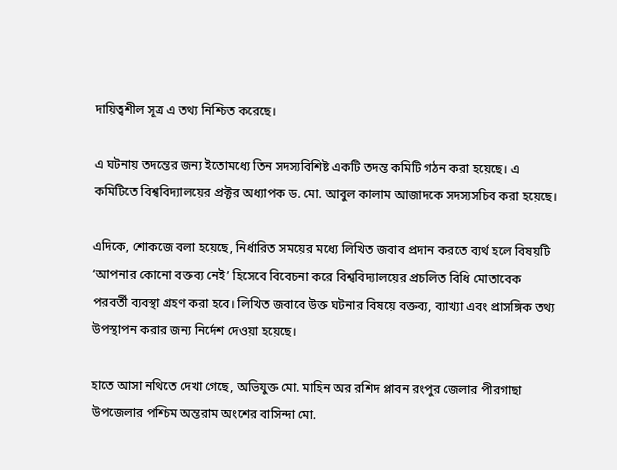দায়িত্বশীল সূত্র এ তথ্য নিশ্চিত করেছে।

এ ঘটনায় তদন্তের জন্য ইতোমধ্যে তিন সদস্যবিশিষ্ট একটি তদন্ত কমিটি গঠন করা হয়েছে। এ কমিটিতে বিশ্ববিদ্যালয়ের প্রক্টর অধ্যাপক ড. মো. আবুল কালাম আজাদকে সদস্যসচিব করা হয়েছে।

এদিকে, শোকজে বলা হয়েছে, নির্ধারিত সময়ের মধ্যে লিখিত জবাব প্রদান করতে ব্যর্থ হলে বিষয়টি ‘আপনার কোনো বক্তব্য নেই’ হিসেবে বিবেচনা করে বিশ্ববিদ্যালয়ের প্রচলিত বিধি মোতাবেক পরবর্তী ব্যবস্থা গ্রহণ করা হবে। লিখিত জবাবে উক্ত ঘটনার বিষয়ে বক্তব্য, ব্যাখ্যা এবং প্রাসঙ্গিক তথ্য উপস্থাপন করার জন্য নির্দেশ দেওয়া হয়েছে।

হাতে আসা নথিতে দেখা গেছে, অভিযুক্ত মো. মাহিন অর রশিদ প্লাবন রংপুর জেলার পীরগাছা উপজেলার পশ্চিম অন্তরাম অংশের বাসিন্দা মো.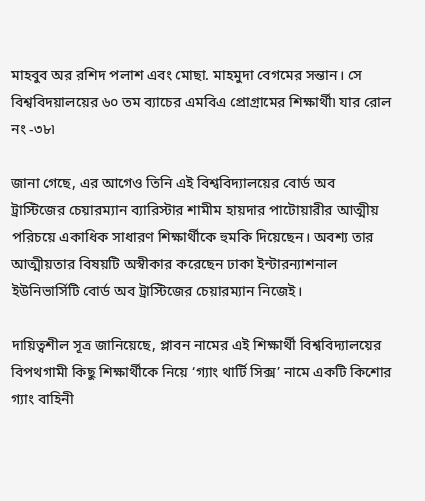মাহবুব অর রশিদ পলাশ এবং মোছা. মাহমুদা বেগমের সন্তান। সে বিশ্ববিদয়ালয়ের ৬০ তম ব্যাচের এমবিএ প্রোগ্রামের শিক্ষার্থী৷ যার রোল নং -৩৮৷

জানা গেছে, এর আগেও তিনি এই বিশ্ববিদ্যালয়ের বোর্ড অব ট্রাস্টিজের চেয়ারম্যান ব্যারিস্টার শামীম হায়দার পাটোয়ারীর আত্মীয় পরিচয়ে একাধিক সাধারণ শিক্ষার্থীকে হুমকি দিয়েছেন। অবশ্য তার আত্মীয়তার বিষয়টি অস্বীকার করেছেন ঢাকা ইন্টারন্যাশনাল ইউনিভার্সিটি বোর্ড অব ট্রাস্টিজের চেয়ারম্যান নিজেই।

দায়িত্বশীল সূত্র জানিয়েছে, প্লাবন নামের এই শিক্ষার্থী বিশ্ববিদ্যালয়ের বিপথগামী কিছু শিক্ষার্থীকে নিয়ে ‘গ্যাং থার্টি সিক্স’ নামে একটি কিশোর গ্যাং বাহিনী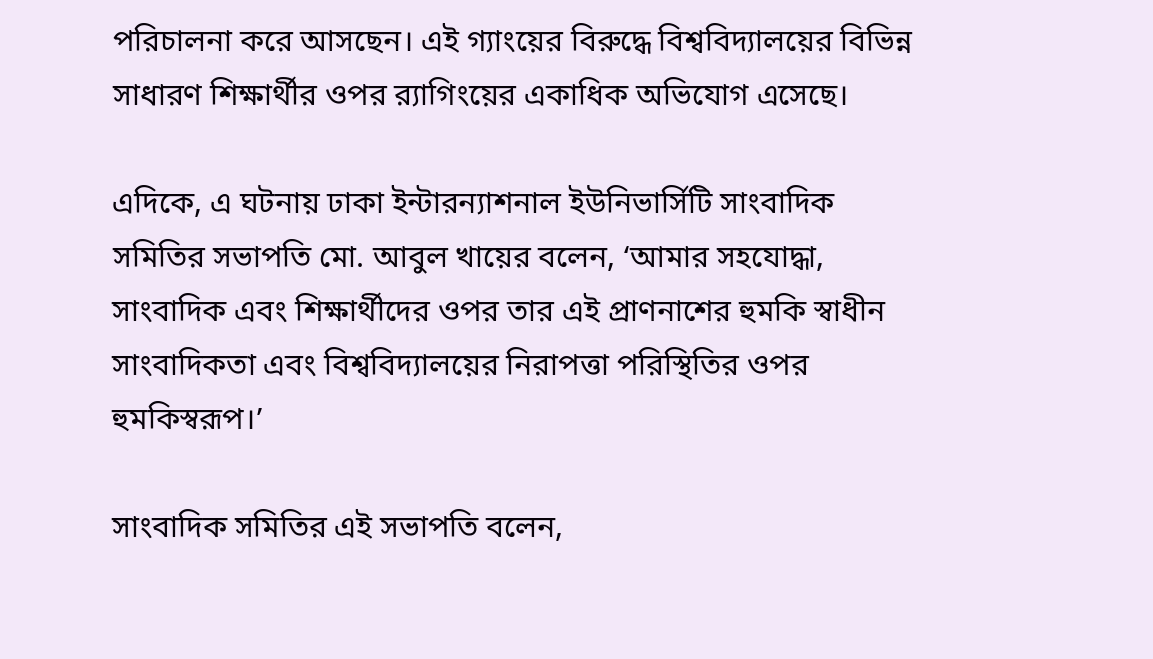পরিচালনা করে আসছেন। এই গ্যাংয়ের বিরুদ্ধে বিশ্ববিদ্যালয়ের বিভিন্ন সাধারণ শিক্ষার্থীর ওপর র‌্যাগিংয়ের একাধিক অভিযোগ এসেছে।

এদিকে, এ ঘটনায় ঢাকা ইন্টারন্যাশনাল ইউনিভার্সিটি সাংবাদিক সমিতির সভাপতি মো. আবুল খায়ের বলেন, ‘আমার সহযোদ্ধা, সাংবাদিক এবং শিক্ষার্থীদের ওপর তার এই প্রাণনাশের হুমকি স্বাধীন সাংবাদিকতা এবং বিশ্ববিদ্যালয়ের নিরাপত্তা পরিস্থিতির ওপর হুমকিস্বরূপ।’

সাংবাদিক সমিতির এই সভাপতি বলেন,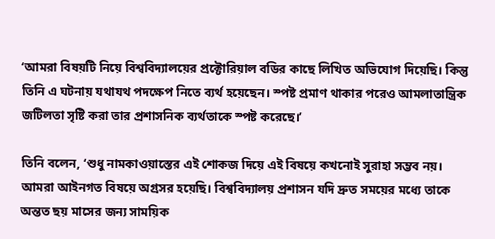‘আমরা বিষয়টি নিয়ে বিশ্ববিদ্যালয়ের প্রক্টোরিয়াল বডির কাছে লিখিত অভিযোগ দিয়েছি। কিন্তু তিনি এ ঘটনায় যথাযথ পদক্ষেপ নিতে ব্যর্থ হয়েছেন। স্পষ্ট প্রমাণ থাকার পরেও আমলাতান্ত্রিক জটিলতা সৃষ্টি করা তার প্রশাসনিক ব্যর্থতাকে স্পষ্ট করেছে।’

তিনি বলেন, ‘শুধু নামকাওয়াস্তের এই শোকজ দিয়ে এই বিষয়ে কখনোই সুরাহা সম্ভব নয়। আমরা আইনগত বিষয়ে অগ্রসর হয়েছি। বিশ্ববিদ্যালয় প্রশাসন যদি দ্রুত সময়ের মধ্যে তাকে অন্তত ছয় মাসের জন্য সাময়িক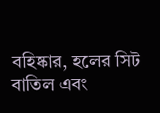বহিষ্কার, হলের সিট বাতিল এবং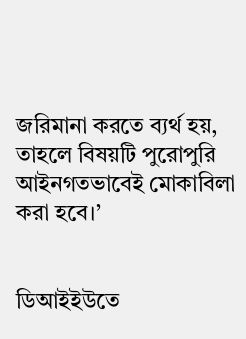জরিমানা করতে ব্যর্থ হয়, তাহলে বিষয়টি পুরোপুরি আইনগতভাবেই মোকাবিলা করা হবে।’


ডিআইইউতে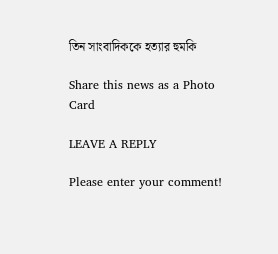তিন সাংবাদিককে হত্যার হুমকি

Share this news as a Photo Card

LEAVE A REPLY

Please enter your comment!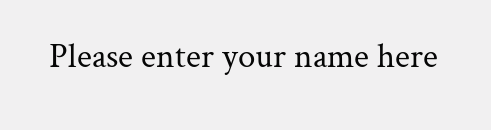Please enter your name here